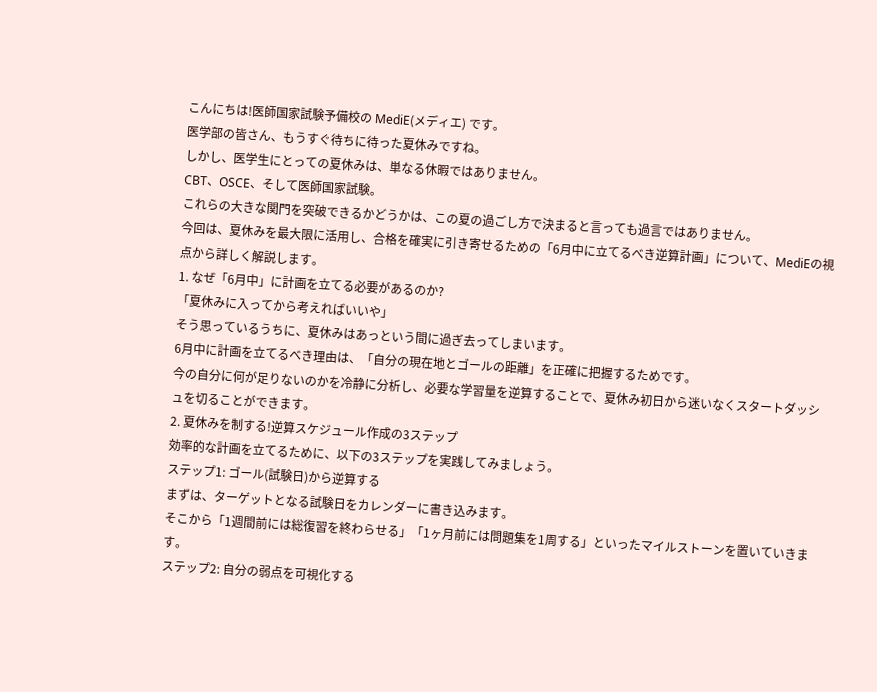こんにちは!医師国家試験予備校の MediE(メディエ) です。
医学部の皆さん、もうすぐ待ちに待った夏休みですね。
しかし、医学生にとっての夏休みは、単なる休暇ではありません。
CBT、OSCE、そして医師国家試験。
これらの大きな関門を突破できるかどうかは、この夏の過ごし方で決まると言っても過言ではありません。
今回は、夏休みを最大限に活用し、合格を確実に引き寄せるための「6月中に立てるべき逆算計画」について、MediEの視点から詳しく解説します。
1. なぜ「6月中」に計画を立てる必要があるのか?
「夏休みに入ってから考えればいいや」
そう思っているうちに、夏休みはあっという間に過ぎ去ってしまいます。
6月中に計画を立てるべき理由は、「自分の現在地とゴールの距離」を正確に把握するためです。
今の自分に何が足りないのかを冷静に分析し、必要な学習量を逆算することで、夏休み初日から迷いなくスタートダッシュを切ることができます。
2. 夏休みを制する!逆算スケジュール作成の3ステップ
効率的な計画を立てるために、以下の3ステップを実践してみましょう。
ステップ1: ゴール(試験日)から逆算する
まずは、ターゲットとなる試験日をカレンダーに書き込みます。
そこから「1週間前には総復習を終わらせる」「1ヶ月前には問題集を1周する」といったマイルストーンを置いていきます。
ステップ2: 自分の弱点を可視化する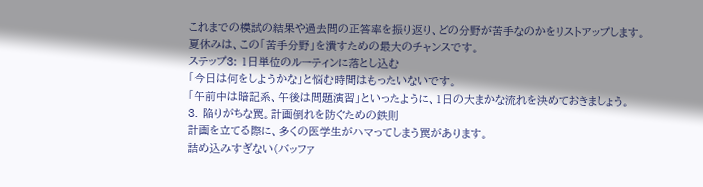これまでの模試の結果や過去問の正答率を振り返り、どの分野が苦手なのかをリストアップします。
夏休みは、この「苦手分野」を潰すための最大のチャンスです。
ステップ3: 1日単位のルーティンに落とし込む
「今日は何をしようかな」と悩む時間はもったいないです。
「午前中は暗記系、午後は問題演習」といったように、1日の大まかな流れを決めておきましょう。
3. 陥りがちな罠。計画倒れを防ぐための鉄則
計画を立てる際に、多くの医学生がハマってしまう罠があります。
詰め込みすぎない(バッファ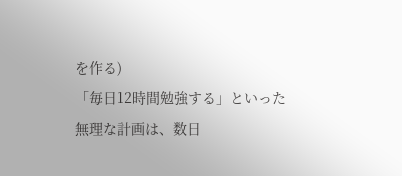を作る)
「毎日12時間勉強する」といった無理な計画は、数日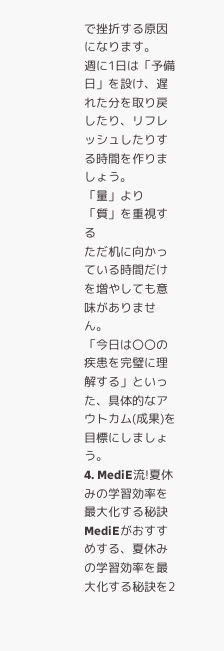で挫折する原因になります。
週に1日は「予備日」を設け、遅れた分を取り戻したり、リフレッシュしたりする時間を作りましょう。
「量」より「質」を重視する
ただ机に向かっている時間だけを増やしても意味がありません。
「今日は〇〇の疾患を完璧に理解する」といった、具体的なアウトカム(成果)を目標にしましょう。
4. MediE流!夏休みの学習効率を最大化する秘訣
MediEがおすすめする、夏休みの学習効率を最大化する秘訣を2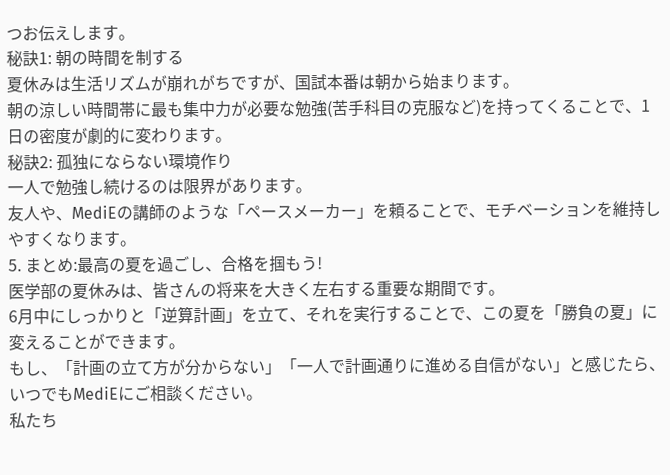つお伝えします。
秘訣1: 朝の時間を制する
夏休みは生活リズムが崩れがちですが、国試本番は朝から始まります。
朝の涼しい時間帯に最も集中力が必要な勉強(苦手科目の克服など)を持ってくることで、1日の密度が劇的に変わります。
秘訣2: 孤独にならない環境作り
一人で勉強し続けるのは限界があります。
友人や、MediEの講師のような「ペースメーカー」を頼ることで、モチベーションを維持しやすくなります。
5. まとめ:最高の夏を過ごし、合格を掴もう!
医学部の夏休みは、皆さんの将来を大きく左右する重要な期間です。
6月中にしっかりと「逆算計画」を立て、それを実行することで、この夏を「勝負の夏」に変えることができます。
もし、「計画の立て方が分からない」「一人で計画通りに進める自信がない」と感じたら、いつでもMediEにご相談ください。
私たち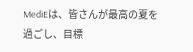MediEは、皆さんが最高の夏を過ごし、目標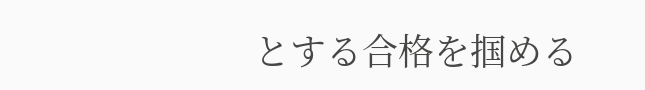とする合格を掴める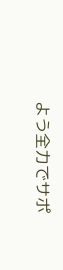よう全力でサポ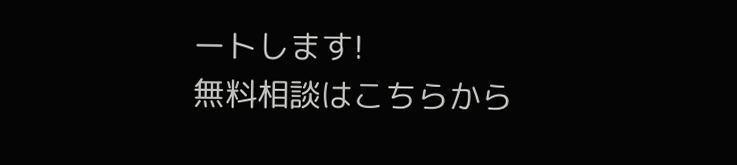ートします!
無料相談はこちらから